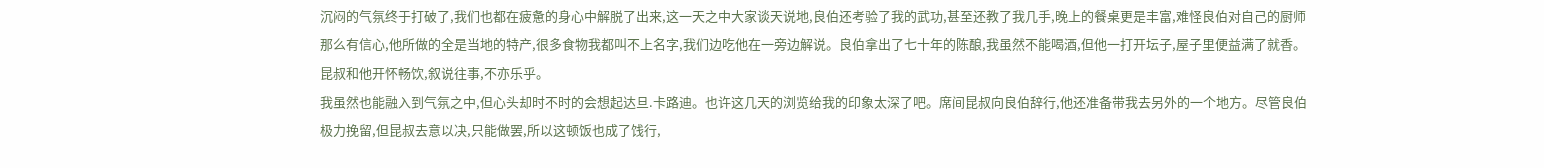沉闷的气氛终于打破了,我们也都在疲惫的身心中解脱了出来,这一天之中大家谈天说地,良伯还考验了我的武功,甚至还教了我几手,晚上的餐桌更是丰富,难怪良伯对自己的厨师那么有信心,他所做的全是当地的特产,很多食物我都叫不上名字,我们边吃他在一旁边解说。良伯拿出了七十年的陈酿,我虽然不能喝酒,但他一打开坛子,屋子里便益满了就香。昆叔和他开怀畅饮,叙说往事,不亦乐乎。
我虽然也能融入到气氛之中,但心头却时不时的会想起达旦.卡路迪。也许这几天的浏览给我的印象太深了吧。席间昆叔向良伯辞行,他还准备带我去另外的一个地方。尽管良伯极力挽留,但昆叔去意以决,只能做罢,所以这顿饭也成了饯行,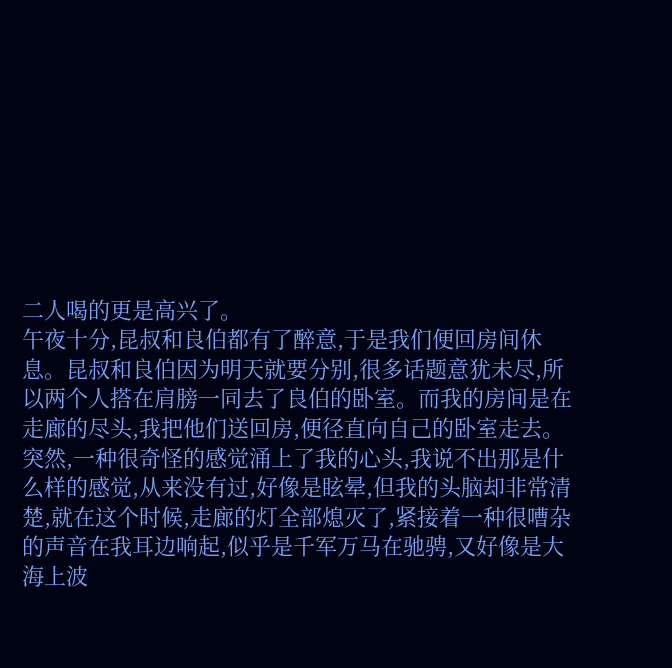二人喝的更是高兴了。
午夜十分,昆叔和良伯都有了醉意,于是我们便回房间休息。昆叔和良伯因为明天就要分别,很多话题意犹未尽,所以两个人搭在肩膀一同去了良伯的卧室。而我的房间是在走廊的尽头,我把他们送回房,便径直向自己的卧室走去。
突然,一种很奇怪的感觉涌上了我的心头,我说不出那是什么样的感觉,从来没有过,好像是眩晕,但我的头脑却非常清楚,就在这个时候,走廊的灯全部熄灭了,紧接着一种很嘈杂的声音在我耳边响起,似乎是千军万马在驰骋,又好像是大海上波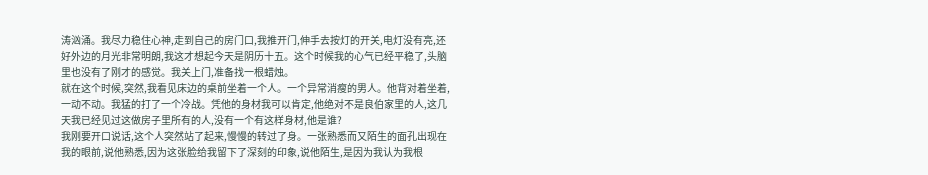涛汹涌。我尽力稳住心神,走到自己的房门口,我推开门,伸手去按灯的开关,电灯没有亮,还好外边的月光非常明朗,我这才想起今天是阴历十五。这个时候我的心气已经平稳了,头脑里也没有了刚才的感觉。我关上门,准备找一根蜡烛。
就在这个时候,突然,我看见床边的桌前坐着一个人。一个异常消瘦的男人。他背对着坐着,一动不动。我猛的打了一个冷战。凭他的身材我可以肯定,他绝对不是良伯家里的人,这几天我已经见过这做房子里所有的人,没有一个有这样身材,他是谁?
我刚要开口说话,这个人突然站了起来,慢慢的转过了身。一张熟悉而又陌生的面孔出现在我的眼前,说他熟悉,因为这张脸给我留下了深刻的印象,说他陌生,是因为我认为我根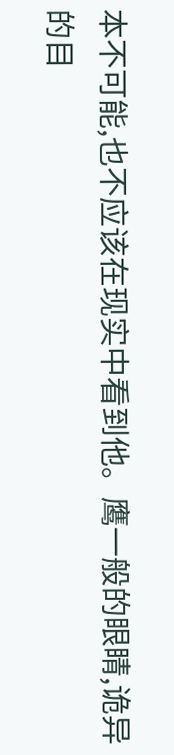本不可能,也不应该在现实中看到他。鹰一般的眼睛,诡异的目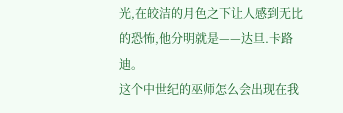光,在皎洁的月色之下让人感到无比的恐怖,他分明就是——达旦.卡路迪。
这个中世纪的巫师怎么会出现在我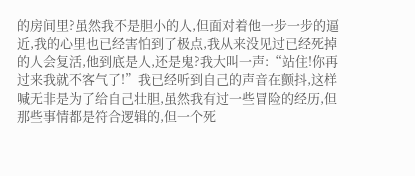的房间里?虽然我不是胆小的人,但面对着他一步一步的逼近,我的心里也已经害怕到了极点,我从来没见过已经死掉的人会复活,他到底是人,还是鬼?我大叫一声:“站住!你再过来我就不客气了!”我已经听到自己的声音在颤抖,这样喊无非是为了给自己壮胆,虽然我有过一些冒险的经历,但那些事情都是符合逻辑的,但一个死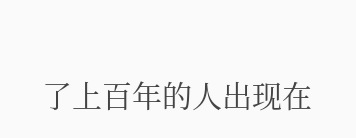了上百年的人出现在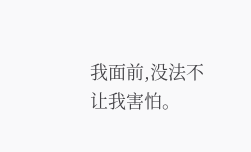我面前,没法不让我害怕。